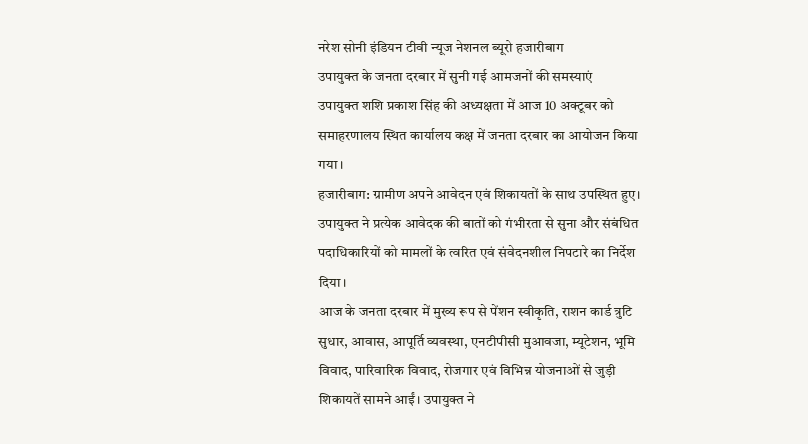नरेश सोनी इंडियन टीवी न्यूज नेशनल ब्यूरो हजारीबाग
उपायुक्त के जनता दरबार में सुनी गई आमजनों की समस्याएं
उपायुक्त शशि प्रकाश सिंह की अध्यक्षता में आज 10 अक्टूबर को समाहरणालय स्थित कार्यालय कक्ष में जनता दरबार का आयोजन किया गया।
हजारीबाग: ग्रामीण अपने आवेदन एवं शिकायतों के साथ उपस्थित हुए। उपायुक्त ने प्रत्येक आवेदक की बातों को गंभीरता से सुना और संबंधित पदाधिकारियों को मामलों के त्वरित एवं संवेदनशील निपटारे का निर्देश दिया।
आज के जनता दरबार में मुख्य रूप से पेंशन स्वीकृति, राशन कार्ड त्रुटि सुधार, आवास, आपूर्ति व्यवस्था, एनटीपीसी मुआवजा, म्यूटेशन, भूमि विवाद, पारिवारिक विवाद, रोजगार एवं विभिन्न योजनाओं से जुड़ी शिकायतें सामने आईं। उपायुक्त ने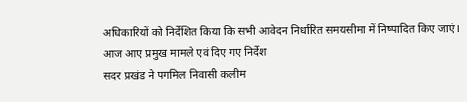अधिकारियों को निर्देशित किया कि सभी आवेदन निर्धारित समयसीमा में निष्पादित किए जाएं।
आज आए प्रमुख मामले एवं दिए गए निर्देश
सदर प्रखंड ने पगमिल निवासी कलीम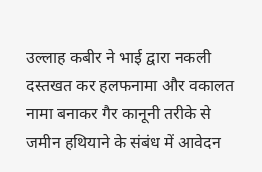उल्लाह कबीर ने भाई द्वारा नकली दस्तखत कर हलफनामा और वकालत नामा बनाकर गैर कानूनी तरीके से जमीन हथियाने के संबंध में आवेदन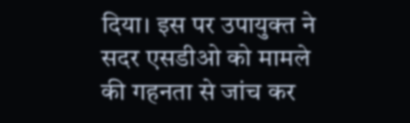दिया। इस पर उपायुक्त ने सदर एसडीओ को मामले की गहनता से जांच कर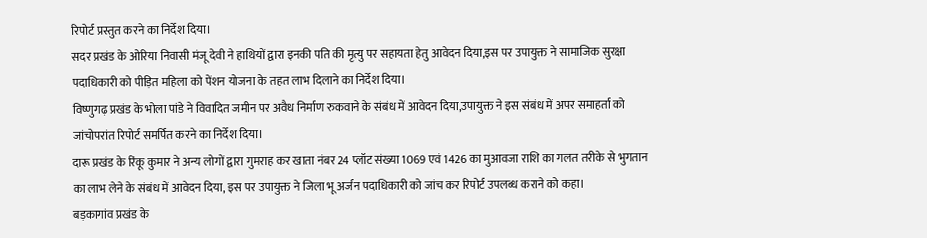रिपोर्ट प्रस्तुत करने का निर्देश दिया।
सदर प्रखंड के ओरिया निवासी मंजू देवी ने हाथियों द्वारा इनकी पति की मृत्यु पर सहायता हेतु आवेदन दिया,इस पर उपायुक्त ने सामाजिक सुरक्षा पदाधिकारी को पीड़ित महिला को पेंशन योजना के तहत लाभ दिलाने का निर्देश दिया।
विष्णुगढ़ प्रखंड के भोला पांडे ने विवादित जमीन पर अवैध निर्माण रुकवाने के संबंध में आवेदन दिया,उपायुक्त ने इस संबंध में अपर समाहर्ता को जांचोपरांत रिपोर्ट समर्पित करने का निर्देश दिया।
दारू प्रखंड के रिंकू कुमार ने अन्य लोगों द्वारा गुमराह कर खाता नंबर 24 प्लॉट संख्या 1069 एवं 1426 का मुआवजा राशि का गलत तरीके से भुगतान का लाभ लेने के संबंध में आवेदन दिया, इस पर उपायुक्त ने जिला भू अर्जन पदाधिकारी को जांच कर रिपोर्ट उपलब्ध कराने को कहा।
बड़कागांव प्रखंड के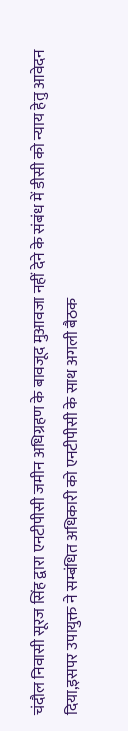चंदौल निवासी सूरज सिंह द्वारा एनटीपीसी जमीन अधिग्रहण के बावजूद मुआवजा नहीं देने के संबंध में डीसी को न्याय हेतु आवेदन दिया,इसपर उपायुक्त ने सम्बंधित अधिकारी को एनटीपीसी के साथ अगली बैठक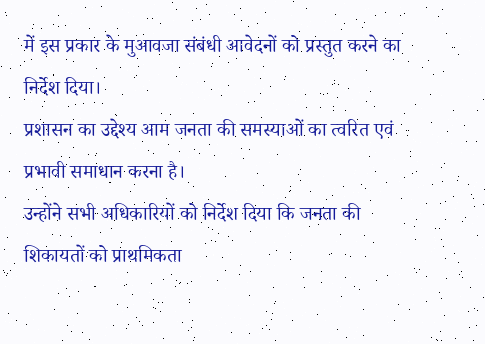में इस प्रकार के मुआवजा संबंधी आवेदनों को प्रस्तुत करने का निर्देश दिया।
प्रशासन का उद्देश्य आम जनता की समस्याओं का त्वरित एवं प्रभावी समाधान करना है।
उन्होंने सभी अधिकारियों को निर्देश दिया कि जनता की शिकायतों को प्राथमिकता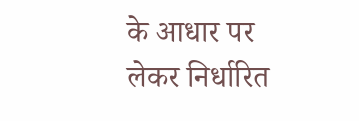के आधार पर लेकर निर्धारित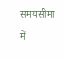समयसीमा में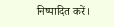निष्पादित करें।